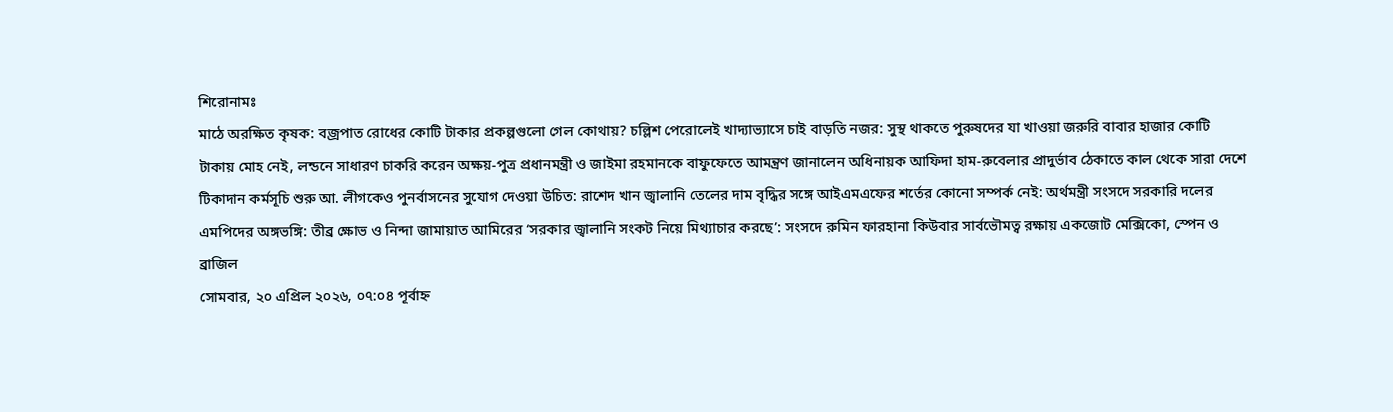শিরোনামঃ
মাঠে অরক্ষিত কৃষক: বজ্রপাত রোধের কোটি টাকার প্রকল্পগুলো গেল কোথায়? চল্লিশ পেরোলেই খাদ্যাভ্যাসে চাই বাড়তি নজর: সুস্থ থাকতে পুরুষদের যা খাওয়া জরুরি বাবার হাজার কোটি টাকায় মোহ নেই, লন্ডনে সাধারণ চাকরি করেন অক্ষয়-পুত্র প্রধানমন্ত্রী ও জাইমা রহমানকে বাফুফেতে আমন্ত্রণ জানালেন অধিনায়ক আফিদা হাম-রুবেলার প্রাদুর্ভাব ঠেকাতে কাল থেকে সারা দেশে টিকাদান কর্মসূচি শুরু আ. লীগকেও পুনর্বাসনের সুযোগ দেওয়া উচিত: রাশেদ খান জ্বালানি তেলের দাম বৃদ্ধির সঙ্গে আইএমএফের শর্তের কোনো সম্পর্ক নেই: অর্থমন্ত্রী সংসদে সরকারি দলের এমপিদের অঙ্গভঙ্গি: তীব্র ক্ষোভ ও নিন্দা জামায়াত আমিরের ‘সরকার জ্বালানি সংকট নিয়ে মিথ্যাচার করছে’: সংসদে রুমিন ফারহানা কিউবার সার্বভৌমত্ব রক্ষায় একজোট মেক্সিকো, স্পেন ও ব্রাজিল
সোমবার, ২০ এপ্রিল ২০২৬, ০৭:০৪ পূর্বাহ্ন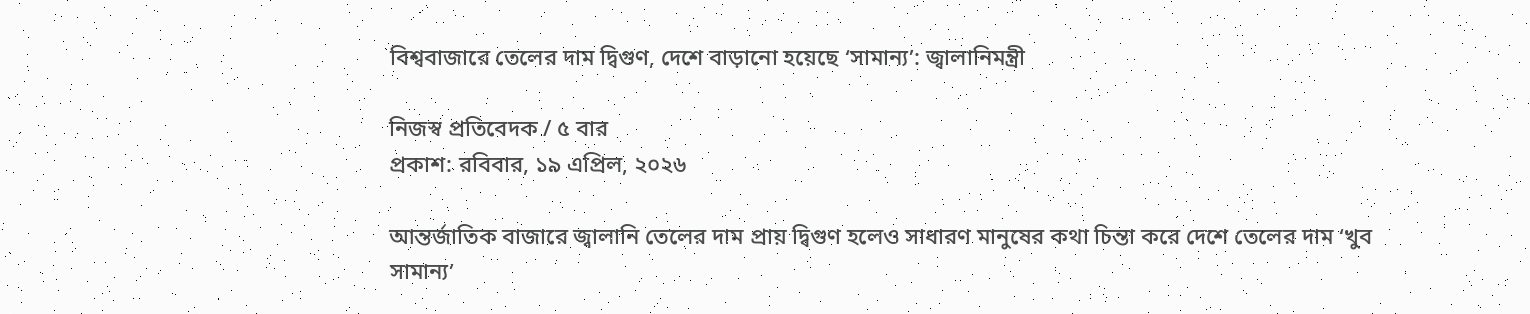বিশ্ববাজারে তেলের দাম দ্বিগুণ, দেশে বাড়ানো হয়েছে ‘সামান্য’: জ্বালানিমন্ত্রী

নিজস্ব প্রতিবেদক / ৫ বার
প্রকাশ: রবিবার, ১৯ এপ্রিল, ২০২৬

আন্তর্জাতিক বাজারে জ্বালানি তেলের দাম প্রায় দ্বিগুণ হলেও সাধারণ মানুষের কথা চিন্তা করে দেশে তেলের দাম ‘খুব সামান্য’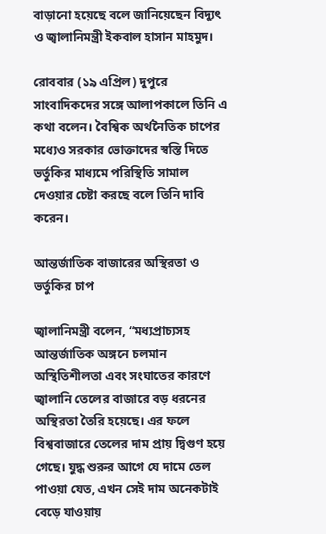বাড়ানো হয়েছে বলে জানিয়েছেন বিদ্যুৎ ও জ্বালানিমন্ত্রী ইকবাল হাসান মাহমুদ।

রোববার (১৯ এপ্রিল) দুপুরে সাংবাদিকদের সঙ্গে আলাপকালে তিনি এ কথা বলেন। বৈশ্বিক অর্থনৈতিক চাপের মধ্যেও সরকার ভোক্তাদের স্বস্তি দিতে ভর্তুকির মাধ্যমে পরিস্থিতি সামাল দেওয়ার চেষ্টা করছে বলে তিনি দাবি করেন।

আন্তর্জাতিক বাজারের অস্থিরতা ও ভর্তুকির চাপ

জ্বালানিমন্ত্রী বলেন, “মধ্যপ্রাচ্যসহ আন্তর্জাতিক অঙ্গনে চলমান অস্থিতিশীলতা এবং সংঘাতের কারণে জ্বালানি তেলের বাজারে বড় ধরনের অস্থিরতা তৈরি হয়েছে। এর ফলে বিশ্ববাজারে তেলের দাম প্রায় দ্বিগুণ হয়ে গেছে। যুদ্ধ শুরুর আগে যে দামে তেল পাওয়া যেত, এখন সেই দাম অনেকটাই বেড়ে যাওয়ায়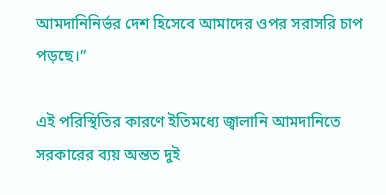আমদানিনির্ভর দেশ হিসেবে আমাদের ওপর সরাসরি চাপ পড়ছে।”

এই পরিস্থিতির কারণে ইতিমধ্যে জ্বালানি আমদানিতে সরকারের ব্যয় অন্তত দুই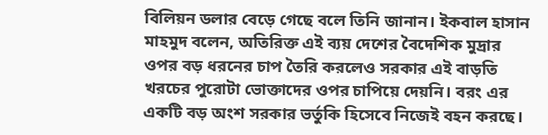বিলিয়ন ডলার বেড়ে গেছে বলে তিনি জানান। ইকবাল হাসান মাহমুদ বলেন, অতিরিক্ত এই ব্যয় দেশের বৈদেশিক মুদ্রার ওপর বড় ধরনের চাপ তৈরি করলেও সরকার এই বাড়তি খরচের পুরোটা ভোক্তাদের ওপর চাপিয়ে দেয়নি। বরং এর একটি বড় অংশ সরকার ভর্তুকি হিসেবে নিজেই বহন করছে।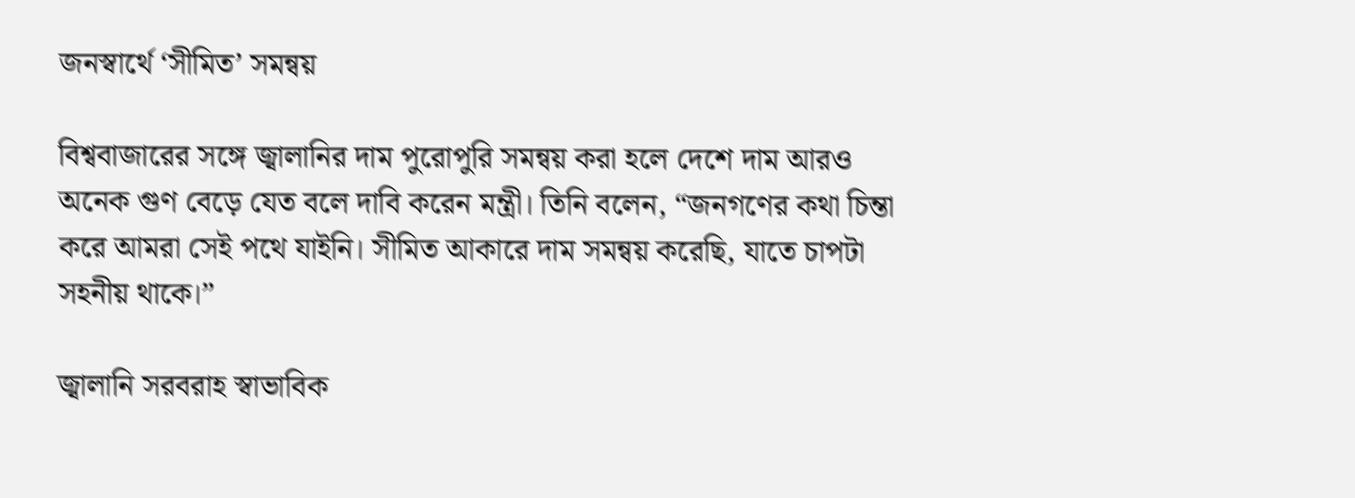জনস্বার্থে ‘সীমিত’ সমন্বয়

বিশ্ববাজারের সঙ্গে জ্বালানির দাম পুরোপুরি সমন্বয় করা হলে দেশে দাম আরও অনেক গুণ বেড়ে যেত বলে দাবি করেন মন্ত্রী। তিনি বলেন, “জনগণের কথা চিন্তা করে আমরা সেই পথে যাইনি। সীমিত আকারে দাম সমন্বয় করেছি, যাতে চাপটা সহনীয় থাকে।”

জ্বালানি সরবরাহ স্বাভাবিক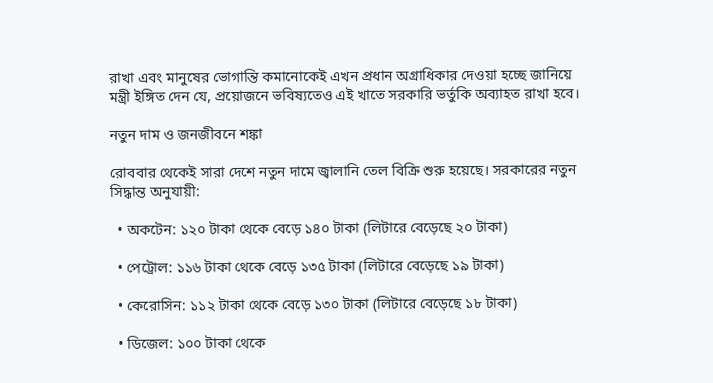রাখা এবং মানুষের ভোগান্তি কমানোকেই এখন প্রধান অগ্রাধিকার দেওয়া হচ্ছে জানিয়ে মন্ত্রী ইঙ্গিত দেন যে, প্রয়োজনে ভবিষ্যতেও এই খাতে সরকারি ভর্তুকি অব্যাহত রাখা হবে।

নতুন দাম ও জনজীবনে শঙ্কা

রোববার থেকেই সারা দেশে নতুন দামে জ্বালানি তেল বিক্রি শুরু হয়েছে। সরকারের নতুন সিদ্ধান্ত অনুযায়ী:

  • অকটেন: ১২০ টাকা থেকে বেড়ে ১৪০ টাকা (লিটারে বেড়েছে ২০ টাকা)

  • পেট্রোল: ১১৬ টাকা থেকে বেড়ে ১৩৫ টাকা (লিটারে বেড়েছে ১৯ টাকা)

  • কেরোসিন: ১১২ টাকা থেকে বেড়ে ১৩০ টাকা (লিটারে বেড়েছে ১৮ টাকা)

  • ডিজেল: ১০০ টাকা থেকে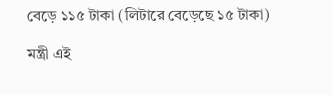বেড়ে ১১৫ টাকা (লিটারে বেড়েছে ১৫ টাকা)

মন্ত্রী এই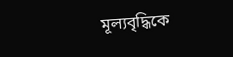মূল্যবৃদ্ধিকে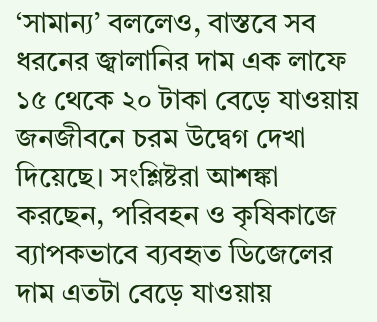‘সামান্য’ বললেও, বাস্তবে সব ধরনের জ্বালানির দাম এক লাফে ১৫ থেকে ২০ টাকা বেড়ে যাওয়ায় জনজীবনে চরম উদ্বেগ দেখা দিয়েছে। সংশ্লিষ্টরা আশঙ্কা করছেন, পরিবহন ও কৃষিকাজে ব্যাপকভাবে ব্যবহৃত ডিজেলের দাম এতটা বেড়ে যাওয়ায়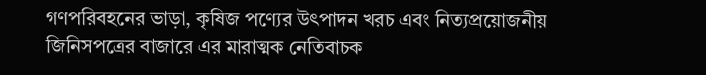গণপরিবহনের ভাড়া, কৃষিজ পণ্যের উৎপাদন খরচ এবং নিত্যপ্রয়োজনীয় জিনিসপত্রের বাজারে এর মারাত্মক নেতিবাচক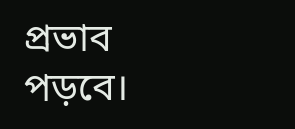প্রভাব পড়বে।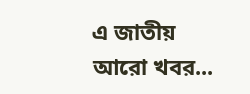এ জাতীয় আরো খবর...